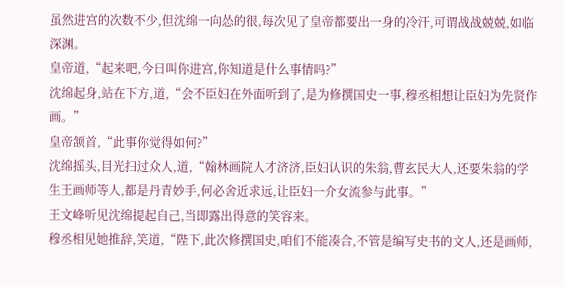虽然进宫的次数不少,但沈绵一向怂的很,每次见了皇帝都要出一身的冷汗,可谓战战兢兢,如临深渊。
皇帝道,“起来吧,今日叫你进宫,你知道是什么事情吗?”
沈绵起身,站在下方,道,“会不臣妇在外面听到了,是为修撰国史一事,穆丞相想让臣妇为先贤作画。”
皇帝颔首,“此事你觉得如何?”
沈绵摇头,目光扫过众人,道,“翰林画院人才济济,臣妇认识的朱翁,曹玄民大人,还要朱翁的学生王画师等人,都是丹青妙手,何必舍近求远,让臣妇一介女流参与此事。”
王文峰听见沈绵提起自己,当即露出得意的笑容来。
穆丞相见她推辞,笑道,“陛下,此次修撰国史,咱们不能凑合,不管是编写史书的文人,还是画师,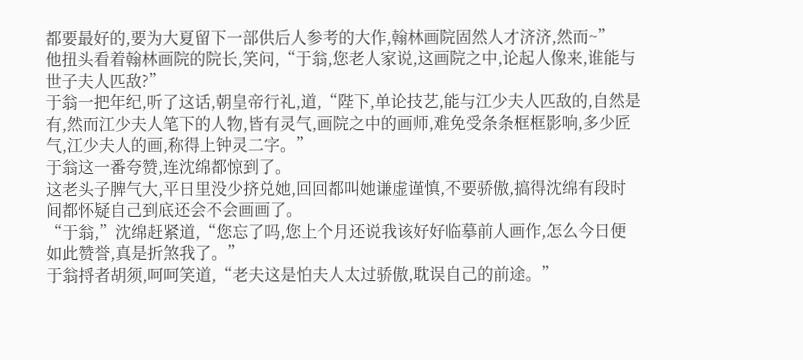都要最好的,要为大夏留下一部供后人参考的大作,翰林画院固然人才济济,然而~”
他扭头看着翰林画院的院长,笑问,“于翁,您老人家说,这画院之中,论起人像来,谁能与世子夫人匹敌?”
于翁一把年纪,听了这话,朝皇帝行礼,道,“陛下,单论技艺,能与江少夫人匹敌的,自然是有,然而江少夫人笔下的人物,皆有灵气,画院之中的画师,难免受条条框框影响,多少匠气,江少夫人的画,称得上钟灵二字。”
于翁这一番夸赞,连沈绵都惊到了。
这老头子脾气大,平日里没少挤兑她,回回都叫她谦虚谨慎,不要骄傲,搞得沈绵有段时间都怀疑自己到底还会不会画画了。
“于翁,”沈绵赶紧道,“您忘了吗,您上个月还说我该好好临摹前人画作,怎么今日便如此赞誉,真是折煞我了。”
于翁捋者胡须,呵呵笑道,“老夫这是怕夫人太过骄傲,耽误自己的前途。”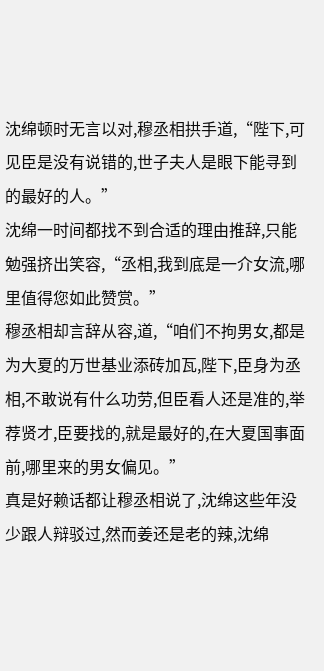沈绵顿时无言以对,穆丞相拱手道,“陛下,可见臣是没有说错的,世子夫人是眼下能寻到的最好的人。”
沈绵一时间都找不到合适的理由推辞,只能勉强挤出笑容,“丞相,我到底是一介女流,哪里值得您如此赞赏。”
穆丞相却言辞从容,道,“咱们不拘男女,都是为大夏的万世基业添砖加瓦,陛下,臣身为丞相,不敢说有什么功劳,但臣看人还是准的,举荐贤才,臣要找的,就是最好的,在大夏国事面前,哪里来的男女偏见。”
真是好赖话都让穆丞相说了,沈绵这些年没少跟人辩驳过,然而姜还是老的辣,沈绵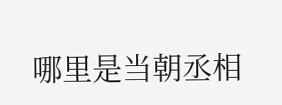哪里是当朝丞相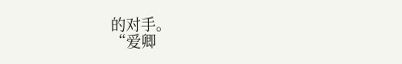的对手。
“爱卿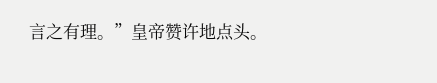言之有理。”皇帝赞许地点头。